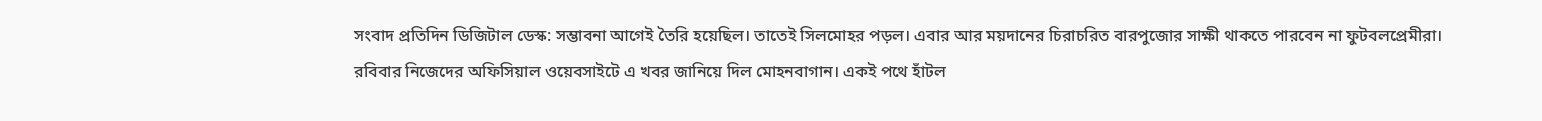সংবাদ প্রতিদিন ডিজিটাল ডেস্ক: সম্ভাবনা আগেই তৈরি হয়েছিল। তাতেই সিলমোহর পড়ল। এবার আর ময়দানের চিরাচরিত বারপুজোর সাক্ষী থাকতে পারবেন না ফুটবলপ্রেমীরা। রবিবার নিজেদের অফিসিয়াল ওয়েবসাইটে এ খবর জানিয়ে দিল মোহনবাগান। একই পথে হাঁটল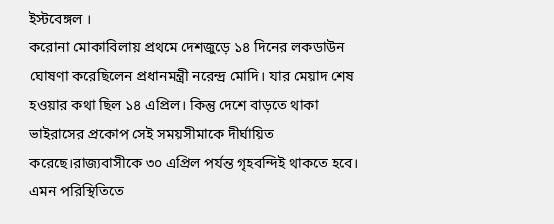ইস্টবেঙ্গল ।
করোনা মোকাবিলায় প্রথমে দেশজুড়ে ১৪ দিনের লকডাউন ঘোষণা করেছিলেন প্রধানমন্ত্রী নরেন্দ্র মোদি। যার মেয়াদ শেষ হওয়ার কথা ছিল ১৪ এপ্রিল। কিন্তু দেশে বাড়তে থাকা ভাইরাসের প্রকোপ সেই সময়সীমাকে দীর্ঘায়িত করেছে।রাজ্যবাসীকে ৩০ এপ্রিল পর্যন্ত গৃহবন্দিই থাকতে হবে। এমন পরিস্থিতিতে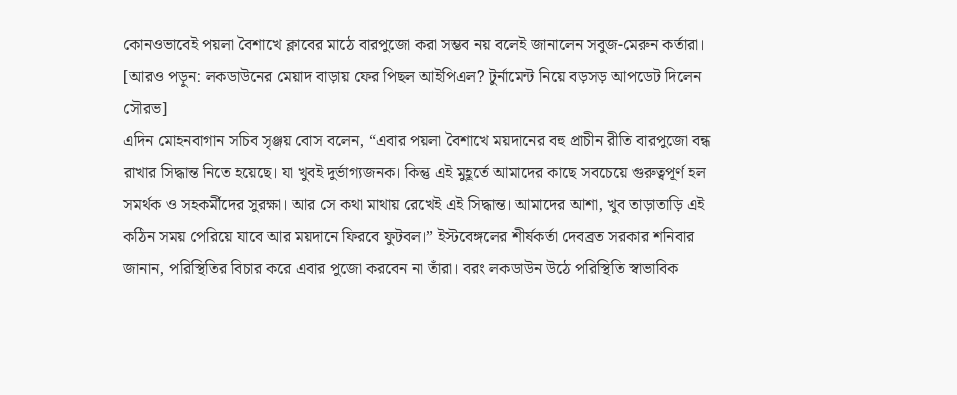কোনওভাবেই পয়লা বৈশাখে ক্লাবের মাঠে বারপুজো করা সম্ভব নয় বলেই জানালেন সবুজ-মেরুন কর্তারা।
[আরও পড়ুন: লকডাউনের মেয়াদ বাড়ায় ফের পিছল আইপিএল? টুর্নামেন্ট নিয়ে বড়সড় আপডেট দিলেন সৌরভ]
এদিন মোহনবাগান সচিব সৃঞ্জয় বোস বলেন, “এবার পয়লা বৈশাখে ময়দানের বহু প্রাচীন রীতি বারপুজো বন্ধ রাখার সিদ্ধান্ত নিতে হয়েছে। যা খুবই দুর্ভাগ্যজনক। কিন্তু এই মুহূর্তে আমাদের কাছে সবচেয়ে গুরুত্বপূর্ণ হল সমর্থক ও সহকর্মীদের সুরক্ষা। আর সে কথা মাথায় রেখেই এই সিদ্ধান্ত। আমাদের আশা, খুব তাড়াতাড়ি এই কঠিন সময় পেরিয়ে যাবে আর ময়দানে ফিরবে ফুটবল।” ইস্টবেঙ্গলের শীর্ষকর্তা দেবব্রত সরকার শনিবার জানান, পরিস্থিতির বিচার করে এবার পুজো করবেন না তাঁরা। বরং লকডাউন উঠে পরিস্থিতি স্বাভাবিক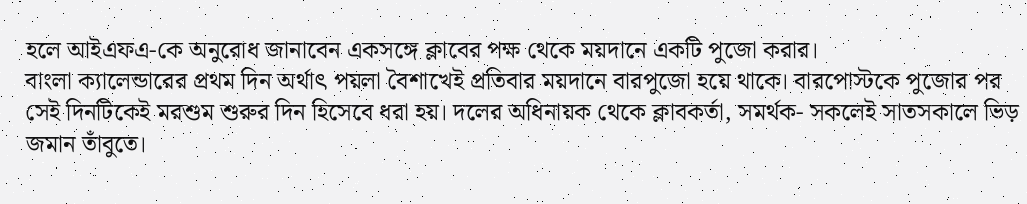হলে আইএফএ-কে অনুরোধ জানাবেন একসঙ্গে ক্লাবের পক্ষ থেকে ময়দানে একটি পুজো করার।
বাংলা ক্যালেন্ডারের প্রথম দিন অর্থাৎ পয়লা বৈশাখেই প্রতিবার ময়দানে বারপুজো হয়ে থাকে। বারপোস্টকে পুজোর পর সেই দিনটিকেই মরশুম শুরুর দিন হিসেবে ধরা হয়। দলের অধিনায়ক থেকে ক্লাবকর্তা, সমর্থক- সকলেই সাতসকালে ভিড় জমান তাঁবুতে।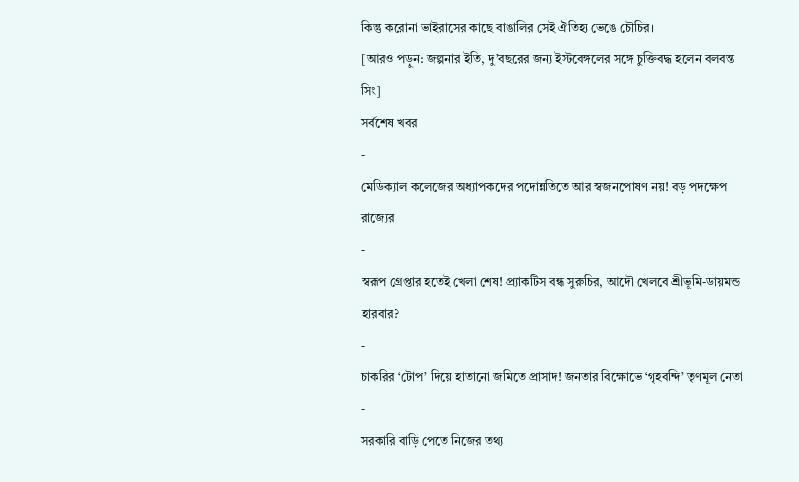কিন্তু করোনা ভাইরাসের কাছে বাঙালির সেই ঐতিহ্য ভেঙে চৌচির।
[আরও পড়ুন: জল্পনার ইতি, দু’বছরের জন্য ইস্টবেঙ্গলের সঙ্গে চুক্তিবদ্ধ হলেন বলবন্ত সিং]
সর্বশেষ খবর
-
মেডিক্যাল কলেজের অধ্যাপকদের পদোন্নতিতে আর স্বজনপোষণ নয়! বড় পদক্ষেপ রাজ্যের
-
স্বরূপ গ্রেপ্তার হতেই খেলা শেষ! প্র্যাকটিস বন্ধ সুরুচির, আদৌ খেলবে শ্রীভূমি-ডায়মন্ড হারবার?
-
চাকরির ‘টোপ’ দিয়ে হাতানো জমিতে প্রাসাদ! জনতার বিক্ষোভে ‘গৃহবন্দি’ তৃণমূল নেতা
-
সরকারি বাড়ি পেতে নিজের তথ্য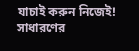যাচাই করুন নিজেই! সাধারণের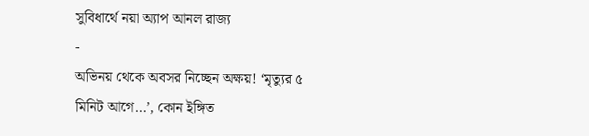সুবিধার্থে নয়া অ্যাপ আনল রাজ্য
-
অভিনয় থেকে অবসর নিচ্ছেন অক্ষয়! ‘মৃত্যুর ৫ মিনিট আগে…’, কোন ইঙ্গিত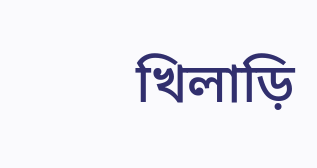খিলাড়ি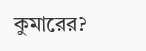কুমারের?